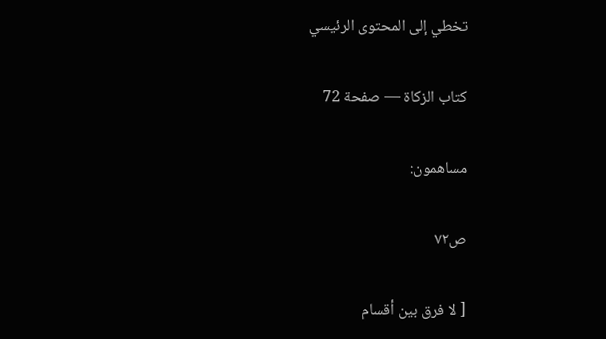تخطي إلى المحتوى الرئيسي

كتاب الزكاة — صفحة 72

مساهمون:

ص٧٢

[ لا فرق بين أقسام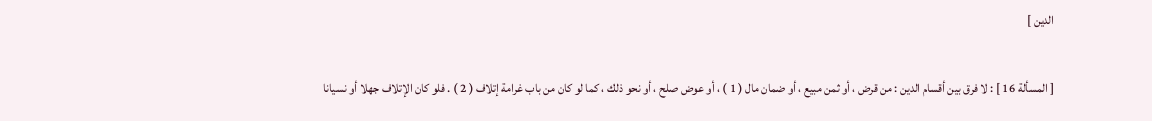الدين ]

[ المسألة 16 ] : لا فرق بين أقسام الدين : من قرض ، أو ثمن مبيع ، أو ضمان مال ( 1 ) ، أو عوض صلح ، أو نحو ذلك ، كما لو كان من باب غرامة إتلاف ( 2 ) . فلو كان الإتلاف جهلا أو نسيانا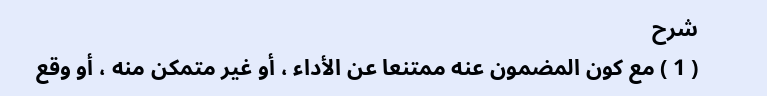شرح
( 1 ) مع كون المضمون عنه ممتنعا عن الأداء ، أو غير متمكن منه ، أو وقع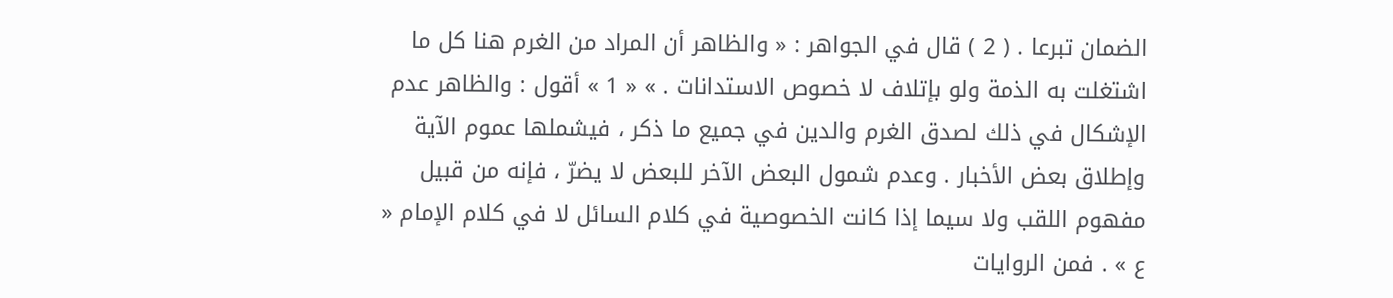الضمان تبرعا . ( 2 ) قال في الجواهر : « والظاهر أن المراد من الغرم هنا كل ما اشتغلت به الذمة ولو بإتلاف لا خصوص الاستدانات . » « 1 » أقول : والظاهر عدم الإشكال في ذلك لصدق الغرم والدين في جميع ما ذكر ، فيشملها عموم الآية وإطلاق بعض الأخبار . وعدم شمول البعض الآخر للبعض لا يضرّ ، فإنه من قبيل مفهوم اللقب ولا سيما إذا كانت الخصوصية في كلام السائل لا في كلام الإمام « ع » . فمن الروايات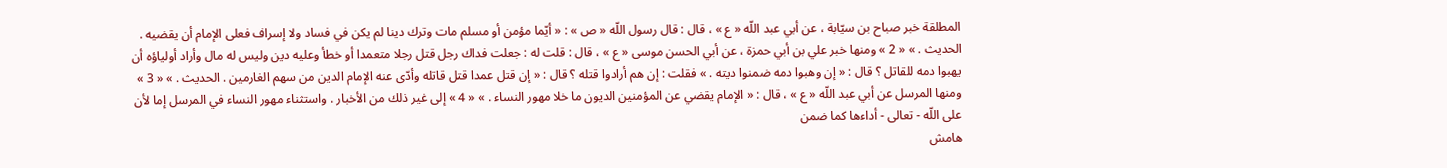المطلقة خبر صباح بن سيّابة ، عن أبي عبد اللّه « ع » ، قال : قال رسول اللّه « ص » : « أيّما مؤمن أو مسلم مات وترك دينا لم يكن في فساد ولا إسراف فعلى الإمام أن يقضيه . الحديث . » « 2 » ومنها خبر علي بن أبي حمزة ، عن أبي الحسن موسى « ع » ، قال : قلت له : جعلت فداك رجل قتل رجلا متعمدا أو خطأ وعليه دين وليس له مال وأراد أولياؤه أن يهبوا دمه للقاتل ؟ قال : « إن وهبوا دمه ضمنوا ديته . » فقلت : إن هم أرادوا قتله ؟ قال : « إن قتل عمدا قتل قاتله وأدّى عنه الإمام الدين من سهم الغارمين . الحديث . » « 3 » ومنها المرسل عن أبي عبد اللّه « ع » ، قال : « الإمام يقضي عن المؤمنين الديون ما خلا مهور النساء . » « 4 » إلى غير ذلك من الأخبار . واستثناء مهور النساء في المرسل إما لأن على اللّه - تعالى - أداءها كما ضمن
هامش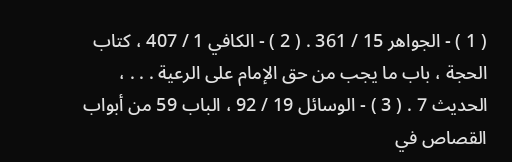( 1 ) - الجواهر 15 / 361 . ( 2 ) - الكافي 1 / 407 ، كتاب الحجة ، باب ما يجب من حق الإمام على الرعية . . . ، الحديث 7 . ( 3 ) - الوسائل 19 / 92 ، الباب 59 من أبواب القصاص في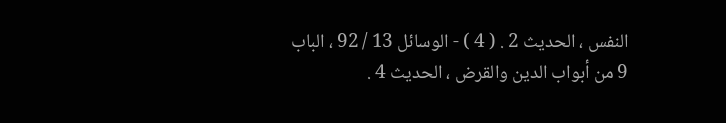النفس ، الحديث 2 . ( 4 ) - الوسائل 13 / 92 ، الباب 9 من أبواب الدين والقرض ، الحديث 4 .